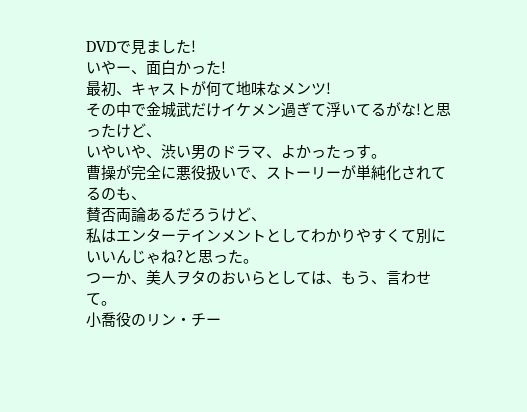DVDで見ました!
いやー、面白かった!
最初、キャストが何て地味なメンツ!
その中で金城武だけイケメン過ぎて浮いてるがな!と思ったけど、
いやいや、渋い男のドラマ、よかったっす。
曹操が完全に悪役扱いで、ストーリーが単純化されてるのも、
賛否両論あるだろうけど、
私はエンターテインメントとしてわかりやすくて別にいいんじゃね?と思った。
つーか、美人ヲタのおいらとしては、もう、言わせて。
小喬役のリン・チー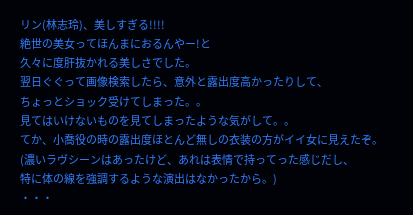リン(林志玲)、美しすぎる!!!!
絶世の美女ってほんまにおるんやー!と
久々に度肝抜かれる美しさでした。
翌日ぐぐって画像検索したら、意外と露出度高かったりして、
ちょっとショック受けてしまった。。
見てはいけないものを見てしまったような気がして。。
てか、小喬役の時の露出度ほとんど無しの衣装の方がイイ女に見えたぞ。
(濃いラヴシーンはあったけど、あれは表情で持ってった感じだし、
特に体の線を強調するような演出はなかったから。)
・・・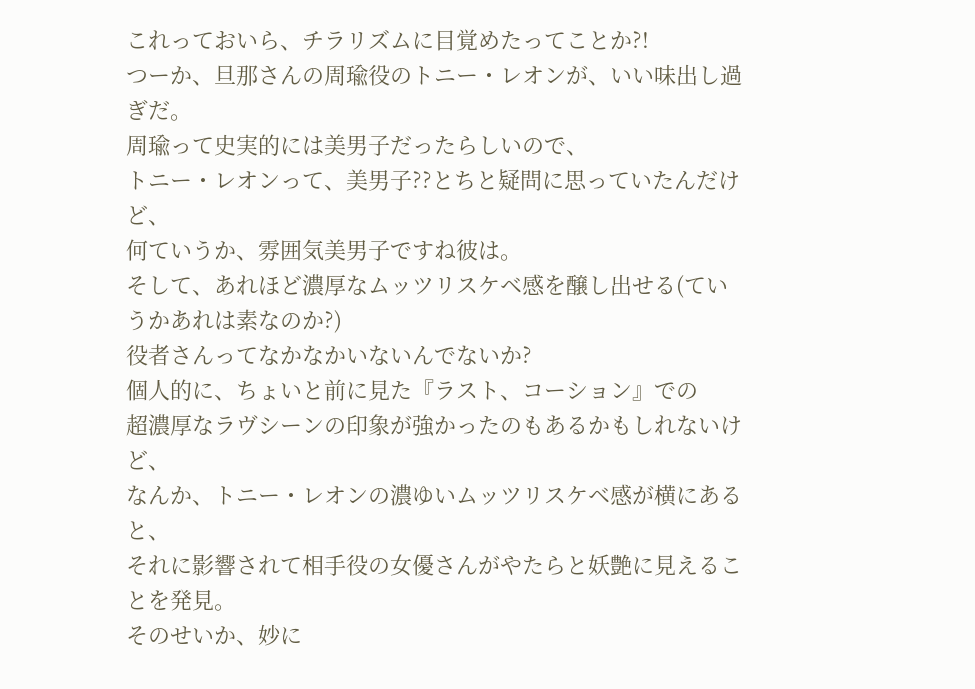これっておいら、チラリズムに目覚めたってことか?!
つーか、旦那さんの周瑜役のトニー・レオンが、いい味出し過ぎだ。
周瑜って史実的には美男子だったらしいので、
トニー・レオンって、美男子??とちと疑問に思っていたんだけど、
何ていうか、雰囲気美男子ですね彼は。
そして、あれほど濃厚なムッツリスケベ感を醸し出せる(ていうかあれは素なのか?)
役者さんってなかなかいないんでないか?
個人的に、ちょいと前に見た『ラスト、コーション』での
超濃厚なラヴシーンの印象が強かったのもあるかもしれないけど、
なんか、トニー・レオンの濃ゆいムッツリスケベ感が横にあると、
それに影響されて相手役の女優さんがやたらと妖艶に見えることを発見。
そのせいか、妙に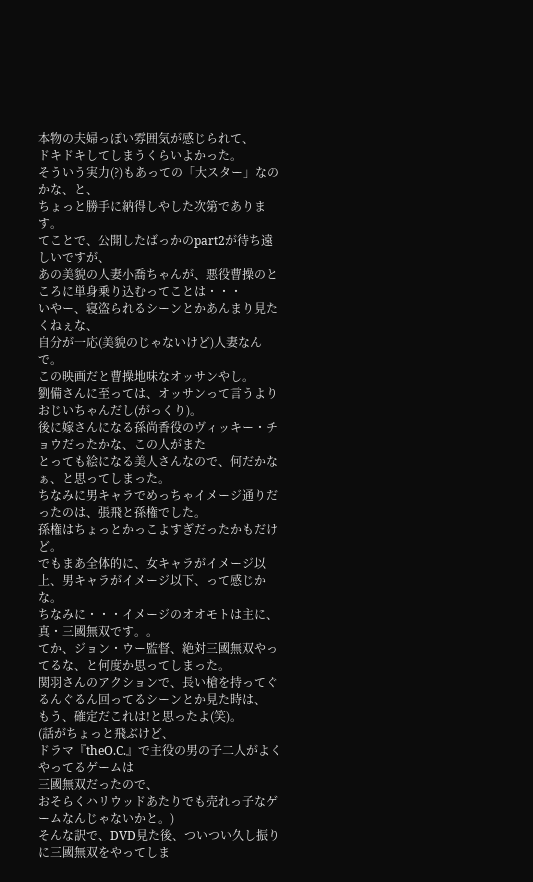本物の夫婦っぽい雰囲気が感じられて、
ドキドキしてしまうくらいよかった。
そういう実力(?)もあっての「大スター」なのかな、と、
ちょっと勝手に納得しやした次第であります。
てことで、公開したばっかのpart2が待ち遠しいですが、
あの美貌の人妻小喬ちゃんが、悪役曹操のところに単身乗り込むってことは・・・
いやー、寝盗られるシーンとかあんまり見たくねぇな、
自分が一応(美貌のじゃないけど)人妻なんで。
この映画だと曹操地味なオッサンやし。
劉備さんに至っては、オッサンって言うよりおじいちゃんだし(がっくり)。
後に嫁さんになる孫尚香役のヴィッキー・チョウだったかな、この人がまた
とっても絵になる美人さんなので、何だかなぁ、と思ってしまった。
ちなみに男キャラでめっちゃイメージ通りだったのは、張飛と孫権でした。
孫権はちょっとかっこよすぎだったかもだけど。
でもまあ全体的に、女キャラがイメージ以上、男キャラがイメージ以下、って感じかな。
ちなみに・・・イメージのオオモトは主に、真・三國無双です。。
てか、ジョン・ウー監督、絶対三國無双やってるな、と何度か思ってしまった。
関羽さんのアクションで、長い槍を持ってぐるんぐるん回ってるシーンとか見た時は、
もう、確定だこれは!と思ったよ(笑)。
(話がちょっと飛ぶけど、
ドラマ『theO.C.』で主役の男の子二人がよくやってるゲームは
三國無双だったので、
おそらくハリウッドあたりでも売れっ子なゲームなんじゃないかと。)
そんな訳で、DVD見た後、ついつい久し振りに三國無双をやってしま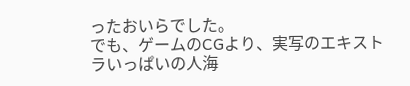ったおいらでした。
でも、ゲームのCGより、実写のエキストラいっぱいの人海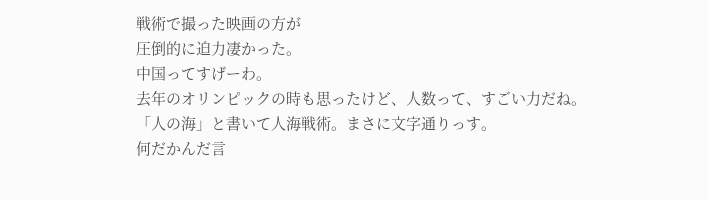戦術で撮った映画の方が
圧倒的に迫力凄かった。
中国ってすげーわ。
去年のオリンピックの時も思ったけど、人数って、すごい力だね。
「人の海」と書いて人海戦術。まさに文字通りっす。
何だかんだ言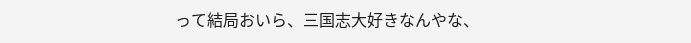って結局おいら、三国志大好きなんやな、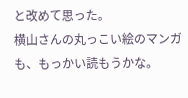と改めて思った。
横山さんの丸っこい絵のマンガも、もっかい読もうかな。